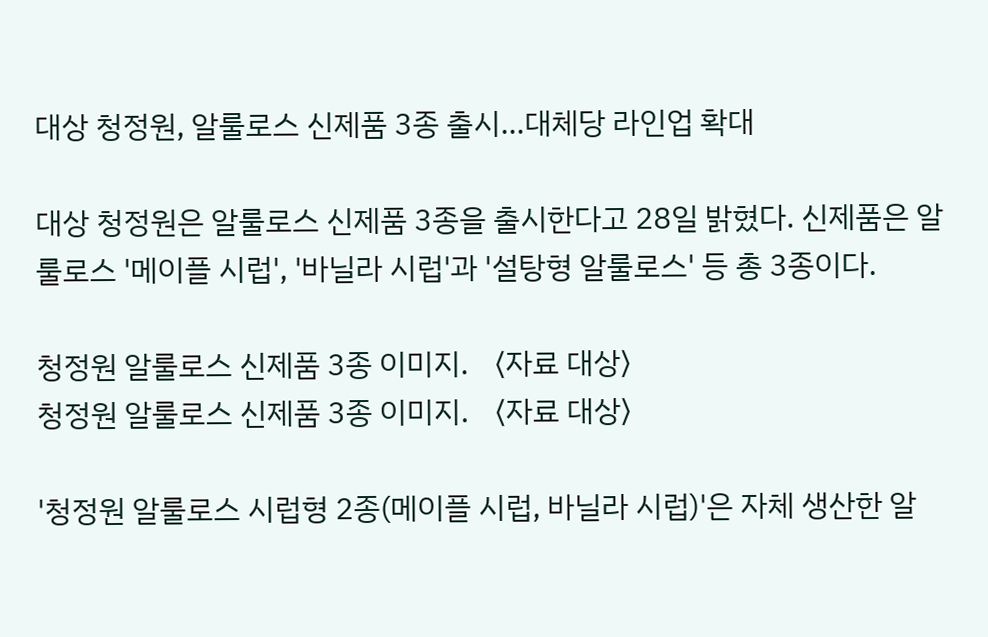대상 청정원, 알룰로스 신제품 3종 출시…대체당 라인업 확대

대상 청정원은 알룰로스 신제품 3종을 출시한다고 28일 밝혔다. 신제품은 알룰로스 '메이플 시럽', '바닐라 시럽'과 '설탕형 알룰로스' 등 총 3종이다.

청정원 알룰로스 신제품 3종 이미지. 〈자료 대상〉
청정원 알룰로스 신제품 3종 이미지. 〈자료 대상〉

'청정원 알룰로스 시럽형 2종(메이플 시럽, 바닐라 시럽)'은 자체 생산한 알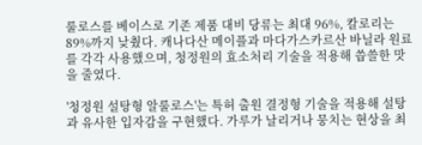룰로스를 베이스로 기존 제품 대비 당류는 최대 96%, 칼로리는 89%까지 낮췄다. 캐나다산 메이플과 마다가스카르산 바닐라 원료를 각각 사용했으며, 청정원의 효소처리 기술을 적용해 씁쓸한 맛을 줄였다.

'청정원 설탕형 알룰로스'는 특허 출원 결정형 기술을 적용해 설탕과 유사한 입자감을 구현했다. 가루가 날리거나 뭉치는 현상을 최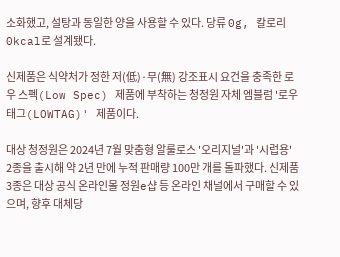소화했고, 설탕과 동일한 양을 사용할 수 있다. 당류 0g, 칼로리 0kcal로 설계됐다.

신제품은 식약처가 정한 저(低)·무(無) 강조표시 요건을 충족한 로우 스펙(Low Spec) 제품에 부착하는 청정원 자체 엠블럼 '로우태그(LOWTAG)' 제품이다.

대상 청정원은 2024년 7월 맞춤형 알룰로스 '오리지널'과 '시럽용' 2종을 출시해 약 2년 만에 누적 판매량 100만 개를 돌파했다. 신제품 3종은 대상 공식 온라인몰 정원e샵 등 온라인 채널에서 구매할 수 있으며, 향후 대체당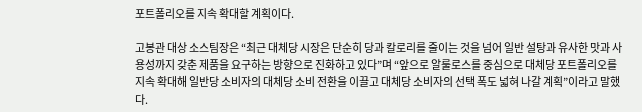포트폴리오를 지속 확대할 계획이다.

고봉관 대상 소스팀장은 “최근 대체당 시장은 단순히 당과 칼로리를 줄이는 것을 넘어 일반 설탕과 유사한 맛과 사용성까지 갖춘 제품을 요구하는 방향으로 진화하고 있다”며 “앞으로 알룰로스를 중심으로 대체당 포트폴리오를 지속 확대해 일반당 소비자의 대체당 소비 전환을 이끌고 대체당 소비자의 선택 폭도 넓혀 나갈 계획”이라고 말했다.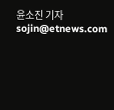윤소진 기자 sojin@etnews.com